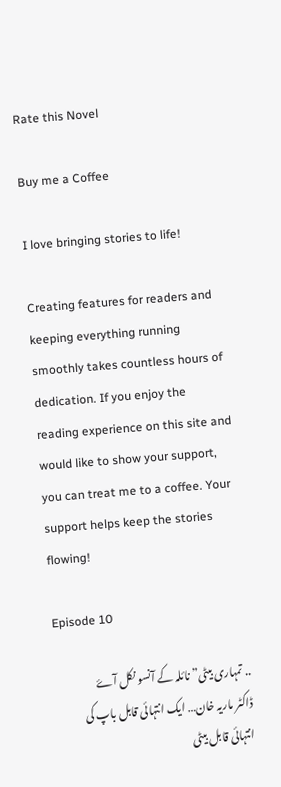Rate this Novel

Buy me a Coffee

I love bringing stories to life!

Creating features for readers and keeping everything running smoothly takes countless hours of dedication. If you enjoy the reading experience on this site and would like to show your support, you can treat me to a coffee. Your support helps keep the stories flowing!

Episode 10

.. تمہاری بیٹی” نائلہ کے آنسو نکل آۓ
ڈاکٹر ماریہ خان… ایک انتہائی قابل باپ کی انتہائی قابل بیٹی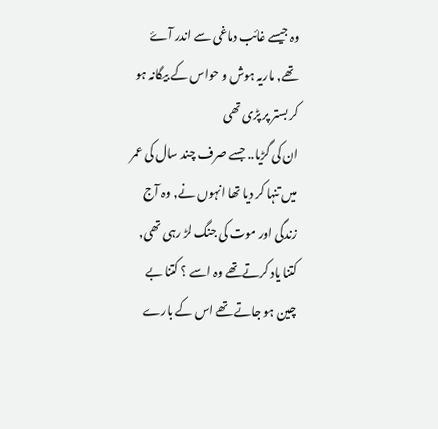وہ جیسے غائب دماغی سے اندر آۓ تھے, ماریہ ہوش و حواس کے بیگانہ ہو کر بستر پر پڑی تھی
ان کی گڑیا.. جسے صرف چند سال کی عمر میں تنہا کر دیا تھا انہوں نے, وہ آج زندگی اور موت کی جنگ لڑ رہی تھی, کتنا یاد کرتےتھے وہ اسے ؟ کتنا بے چین ہو جاتے تھے اس کے بارے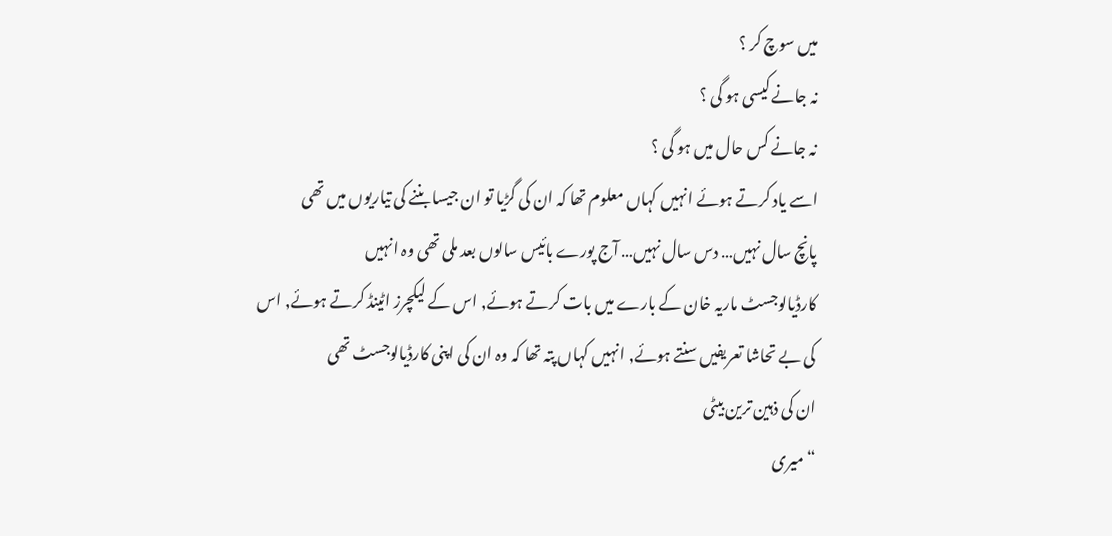میں سوچ کر ؟
نہ جانے کیسی ہو گی ؟
نہ جانے کس حال میں ہو گی ؟
اسے یاد کرتے ہوئے انہیں کہاں معلوم تھا کہ ان کی گڑیا تو ان جیسا بننے کی تیاریوں میں تھی
پانچ سال نہیں… دس سال نہیں… آج پورے بائیس سالوں بعد ملی تھی وہ انہیں
کارڈیالوجسٹ ماریہ خان کے بارے میں بات کرتے ہوئے, اس کے لیکچرز اٹینڈ کرتے ہوئے, اس کی بے تحاشا تعریفیں سنتے ہوئے, انہیں کہاں پتہ تھا کہ وہ ان کی اپنی کارڈیالوجسٹ تھی
ان کی ذہین ترین بیٹی
“میری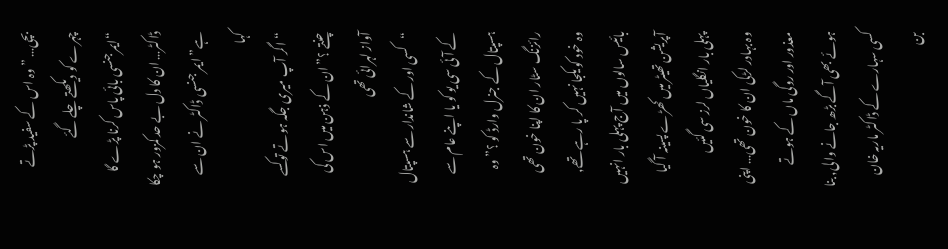بچی… ” وہ اس کے سفید پڑتے چہرے کو دیکھتے چلے گئے
“ایمرجنسی بائی پاس کرنا پڑے گا ڈاکٹر… ان کا دل بے حد کمزور ہو چکا ہے” ایمر جنسی ڈاکٹر نے ان سے کہا
“اگر آپ میری جگہ ہوتے تو کسے چنتے ؟” ان کے ذہن میں اس کی آواز لہرائی تھی
“کسی اور کے شاندار سے ہسپتال کے آئی سی یو کو یا اپنے عام سے ہسپتال کے جنرل وارڈ کو ؟” وہ رائزنگ سٹار ان کا اپنا خون تھی
وہ خود کو یکجا نہیں کر پا رہے تھے, بائیس سالوں میں آج پہلی بار انہیں آپریشن تھیٹر میں کھڑے پسینہ آ گیا
پہلی بار انگلیاں لرز سی گئیں
وہ بہادر لڑکی ان کا خون تھی… اپنی معذور اور روگی ماں کے ہوتے ہوئے بھی آگے بڑھ جانے والی, بنا کسی سہارے کے ڈاکٹر ماریہ خان بن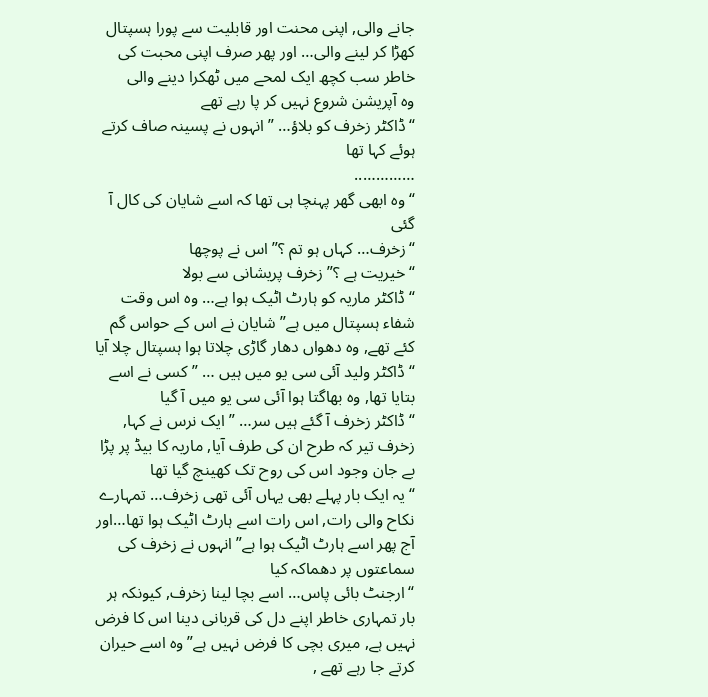جانے والی, اپنی محنت اور قابلیت سے پورا ہسپتال کھڑا کر لینے والی… اور پھر صرف اپنی محبت کی خاطر سب کچھ ایک لمحے میں ٹھکرا دینے والی
وہ آپریشن شروع نہیں کر پا رہے تھے
“ڈاکٹر زخرف کو بلاؤ… ” انہوں نے پسینہ صاف کرتے ہوئے کہا تھا
…………..
“وہ ابھی گھر پہنچا ہی تھا کہ اسے شایان کی کال آ گئی
“زخرف… کہاں ہو تم ؟” اس نے پوچھا
“خیریت ہے ؟” زخرف پریشانی سے بولا
“ڈاکٹر ماریہ کو ہارٹ اٹیک ہوا ہے… وہ اس وقت شفاء ہسپتال میں ہے” شایان نے اس کے حواس گم کئے تھے, وہ دھواں دھار گاڑی چلاتا ہوا ہسپتال چلا آیا
“ڈاکٹر ولید آئی سی یو میں ہیں … ” کسی نے اسے بتایا تھا, وہ بھاگتا ہوا آئی سی یو میں آ گیا
“ڈاکٹر زخرف آ گئے ہیں سر… ” ایک نرس نے کہا, زخرف تیر کہ طرح ان کی طرف آیا, ماریہ کا بیڈ پر پڑا بے جان وجود اس کی روح تک کھینچ گیا تھا
“یہ ایک بار پہلے بھی یہاں آئی تھی زخرف… تمہارے نکاح والی رات, اس رات اسے ہارٹ اٹیک ہوا تھا…اور آج پھر اسے ہارٹ اٹیک ہوا ہے” انہوں نے زخرف کی سماعتوں پر دھماکہ کیا
“ارجنٹ بائی پاس… اسے بچا لینا زخرف, کیونکہ ہر بار تمہاری خاطر اپنے دل کی قربانی دینا اس کا فرض نہیں ہے, میری بچی کا فرض نہیں ہے” وہ اسے حیران کرتے جا رہے تھے ,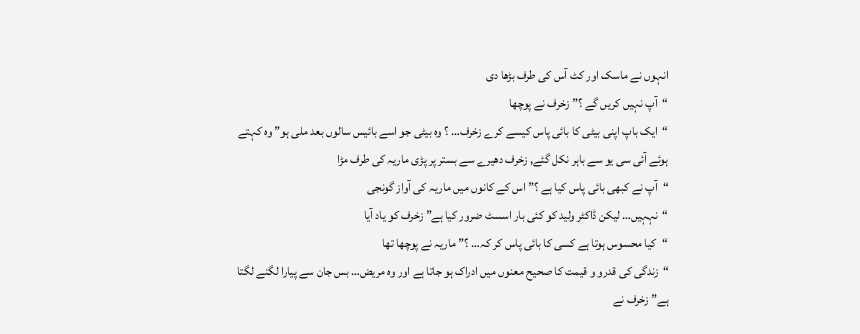انہوں نے ماسک اور کٹ آس کی طرف بڑھا دی
“آپ نہیں کریں گے ؟” زخرف نے پوچھا
“ایک باپ اپنی بیٹی کا بائی پاس کیسے کرے زخرف… ؟ وہ بیٹی جو اسے بائیس سالوں بعد ملی ہو” وہ کہتے ہوئے آئی سی یو سے باہر نکل گئے, زخرف دھیرے سے بستر پر پڑی ماریہ کی طرف مڑا
“آپ نے کبھی بائی پاس کیا ہے ؟” اس کے کانوں میں ماریہ کی آواز گونجی
“نہہیں… لیکن ڈاکٹر ولید کو کئی بار اسسٹ ضرور کیا ہے” زخرف کو یاد آیا
“کیا محسوس ہوتا ہے کسی کا بائی پاس کر کہ… ؟” ماریہ نے پوچھا تھا
“زندگی کی قدرو و قیمت کا صحیح معنوں میں ادراک ہو جاتا ہے اور وہ مریض… بس جان سے پیارا لگنے لگتا ہے” زخرف نے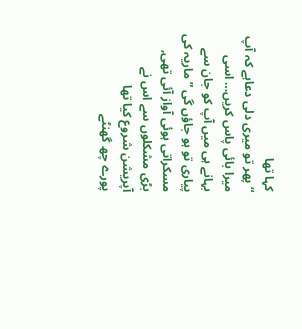کہا تھا
“پھر تو میری دلی دعاہے کہ آپ میرا بائی پاس کریں… اسی بہانے ہی میں آپ کو جان سے پیاری تو ہو جاؤں گی ” ماریہ کی مسکراتی ہوئی آواز آئی تھی, بڑی مشکلوں سے اس نے آپریشن شروع کیا تھا
پورے چھ گھنٹے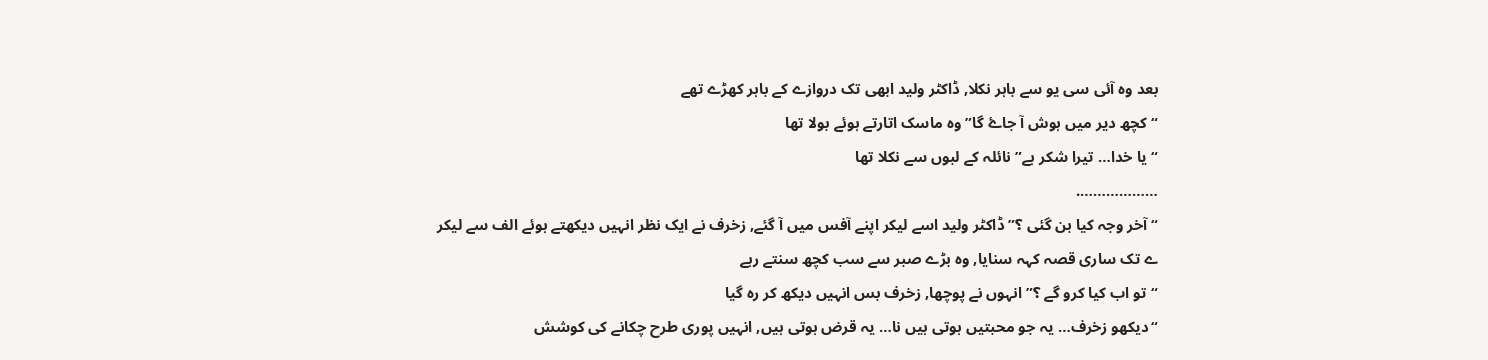بعد وہ آئی سی یو سے باہر نکلا, ڈاکٹر ولید ابھی تک دروازے کے باہر کھڑے تھے
“کچھ دیر میں ہوش آ جاۓ گا” وہ ماسک اتارتے ہوئے بولا تھا
“یا خدا… تیرا شکر ہے” نائلہ کے لبوں سے نکلا تھا
……………….
“آخر وجہ کیا بن گئی ؟” ڈاکٹر ولید اسے لیکر اپنے آفس میں آ گئے, زخرف نے ایک نظر انہیں دیکھتے ہوئے الف سے لیکر ے تک ساری قصہ کہہ سنایا, وہ بڑے صبر سے سب کچھ سنتے رہے
“تو اب کیا کرو گے ؟” انہوں نے پوچھا, زخرف بس انہیں دیکھ کر رہ گیا
“دیکھو زخرف… یہ جو محبتیں ہوتی ہیں نا… یہ قرض ہوتی ہیں, انہیں پوری طرح چکانے کی کوشش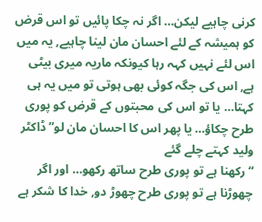کرنی چاہیے لیکن… اگر نہ چکا پائیں تو اس قرض کو ہمیشہ کے لئے احسان مان لینا چاہیے, یہ میں اس لئے نہیں کہہ رہا کیونکہ ماریہ میری بیٹی ہے, اس کی جگہ کوئی بھی ہوتی تو میں یہ ہی کہتا… یا تو اس کی محبتوں کے قرض کو پوری طرح چکاؤ… یا پھر اس کا احسان مان لو” ڈاکٹر ولید کہتے چلے گئے
“رکھنا ہے تو پوری طرح ساتھ رکھو… اور اگر چھوڑنا ہے تو پوری طرح چھوڑ دو, خدا کا شکر ہے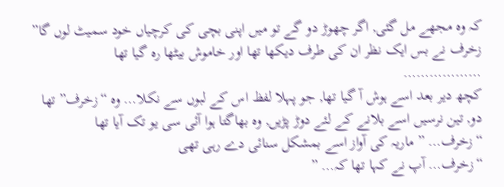کہ وہ مجھے مل گئی, اگر چھوڑ دو گے تو میں اپنی بچی کی کرچیاں خود سمیٹ لوں گا” زخرف نے بس ایک نظر ان کی طرف دیکھا تھا اور خاموش بیٹھا رہ گیا تھا
………………
کچھ دیر بعد اسے ہوش آ گیا تھا, جو پہلا لفظ اس کے لبوں سے نکلا… وہ “زخرف” تھا
دو, تین نرسیں اسے بلانے کے لئے دوڑ پڑیں, وہ بھاگتا ہوا آئی سی یو تک آیا تھا
“زخرف… ” ماریہ کی آواز اسے بمشکل سنائی دے رہی تھی
“زخرف… آپ نے کہا تھا کہ… ”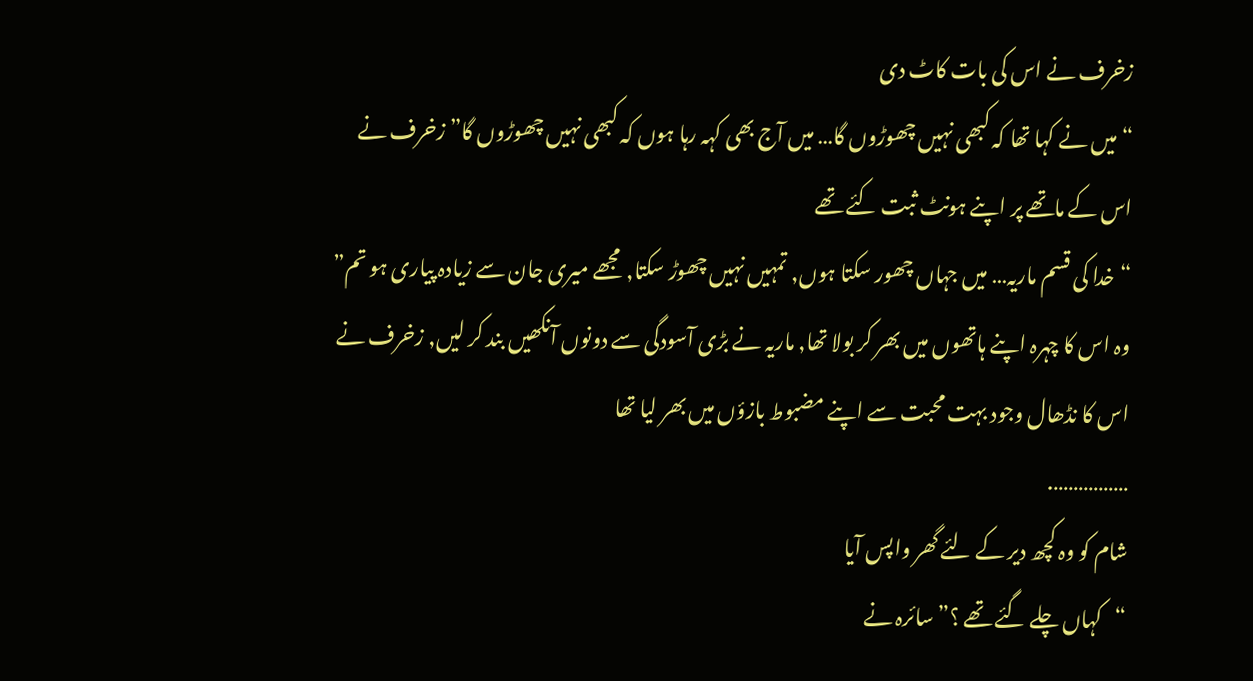زخرف نے اس کی بات کاٹ دی
“میں نے کہا تھا کہ کبھی نہیں چھوڑوں گا… میں آج بھی کہہ رہا ہوں کہ کبھی نہیں چھوڑوں گا” زخرف نے اس کے ماتھے پر اپنے ہونٹ ثبت کئے تھے
“خدا کی قسم ماریہ… میں جہاں چھور سکتا ہوں, تمہیں نہیں چھوڑ سکتا, مجھے میری جان سے زیادہ پیاری ہو تم” وہ اس کا چہرہ اپنے ہاتھوں میں بھر کر بولا تھا, ماریہ نے بڑی آسودگی سے دونوں آنکھیں بند کر لیں, زخرف نے اس کا نڈھال وجود بہت محبت سے اپنے مضبوط بازؤں میں بھر لیا تھا
…………….
شام کو وہ کچھ دیر کے لئے گھر واپس آیا
“کہاں چلے گئے تھے ؟” سائرہ نے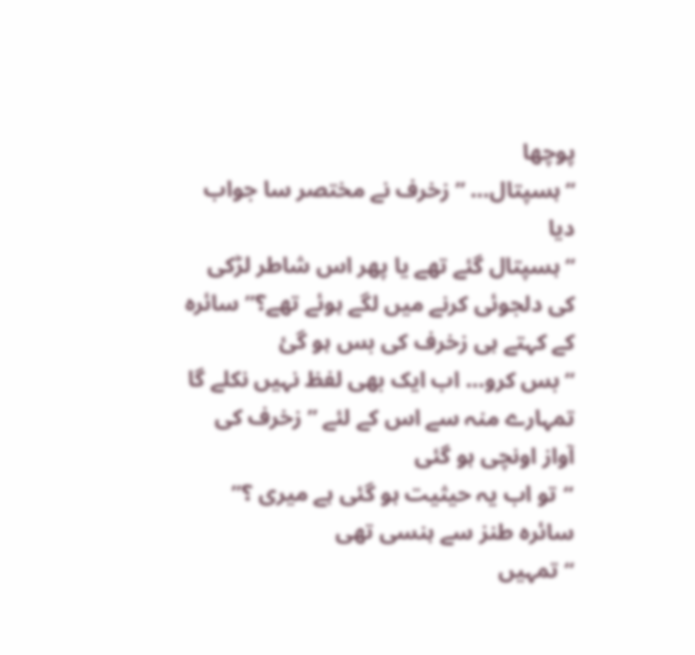پوچھا
“ہسپتال… ” زخرف نے مختصر سا جواب دیا
“ہسپتال گئے تھے یا پھر اس شاطر لڑکی کی دلجوئی کرنے میں لگے ہوئے تھے؟” سائرہ کے کہتے ہی زخرف کی بس ہو گئ
“بس کرو… اب ایک بھی لفظ نہیں نکلے گا تمہارے منہ سے اس کے لئے ” زخرف کی آواز اونچی ہو گئی
“تو اب یہ حیثیت ہو گئی ہے میری ؟” سائرہ طنز سے ہنسی تھی
“تمہیں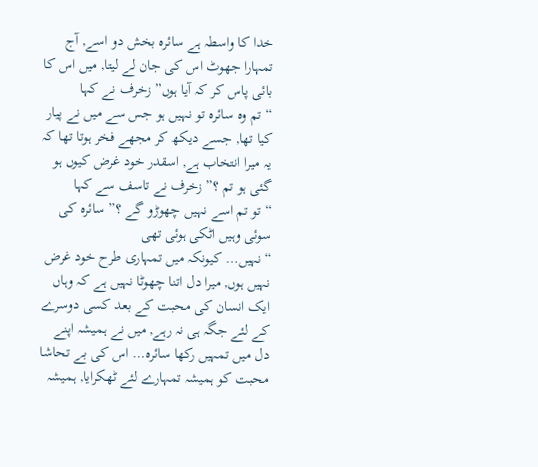خدا کا واسطہ ہے سائرہ بخش دو اسے, آج تمہارا جھوٹ اس کی جان لے لیتا, میں اس کا بائی پاس کر کہ آیا ہوں” زخرف نے کہا
“تم وہ سائرہ تو نہیں ہو جس سے میں نے پیار کیا تھا, جسے دیکھ کر مجھے فخر ہوتا تھا کہ یہ میرا انتخاب ہے, اسقدر خود غرض کیوں ہو گئی ہو تم ؟” زخرف نے تاسف سے کہا
“تو تم اسے نہیں چھوڑو گے ؟” سائرہ کی سوئی وہیں اٹکی ہوئی تھی
“نہیں… کیونکہ میں تمہاری طرح خود غرض نہیں ہوں, میرا دل اتنا چھوٹا نہیں ہے کہ وہاں ایک انسان کی محبت کے بعد کسی دوسرے کے لئے جگہ ہی نہ رہے, میں نے ہمیشہ اپنے دل میں تمہیں رکھا سائرہ… اس کی بے تحاشا محبت کو ہمیشہ تمہارے لئے ٹھکرایا, ہمیشہ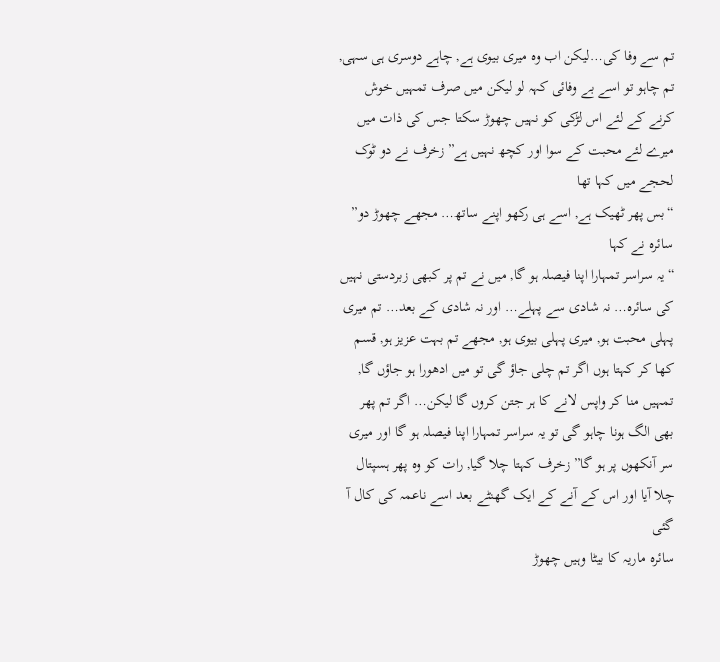تم سے وفا کی…لیکن اب وہ میری بیوی ہے, چاہے دوسری ہی سہی, تم چاہو تو اسے بے وفائی کہہ لو لیکن میں صرف تمہیں خوش کرنے کے لئے اس لڑکی کو نہیں چھوڑ سکتا جس کی ذات میں میرے لئے محبت کے سوا اور کچھ نہیں ہے” زخرف نے دو ٹوک لحجے میں کہا تھا
“بس پھر ٹھیک ہے, اسے ہی رکھو اپنے ساتھ… مجھے چھوڑ دو” سائرہ نے کہا
“یہ سراسر تمہارا اپنا فیصلہ ہو گا, میں نے تم پر کبھی زبردستی نہیں کی سائرہ… نہ شادی سے پہلے… اور نہ شادی کے بعد… تم میری پہلی محبت ہو, میری پہلی بیوی ہو, مجھے تم بہت عزیز ہو, قسم کھا کر کہتا ہوں اگر تم چلی جاؤ گی تو میں ادھورا ہو جاؤں گا, تمہیں منا کر واپس لانے کا ہر جتن کروں گا لیکن… اگر تم پھر بھی الگ ہونا چاہو گی تو یہ سراسر تمہارا اپنا فیصلہ ہو گا اور میری سر آنکھوں پر ہو گا” زخرف کہتا چلا گیا, رات کو وہ پھر ہسپتال چلا آیا اور اس کے آنے کے ایک گھنٹے بعد اسے ناعمہ کی کال آ گئی
سائرہ ماریہ کا بیٹا وہیں چھوڑ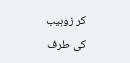کر زوہیب کی طرف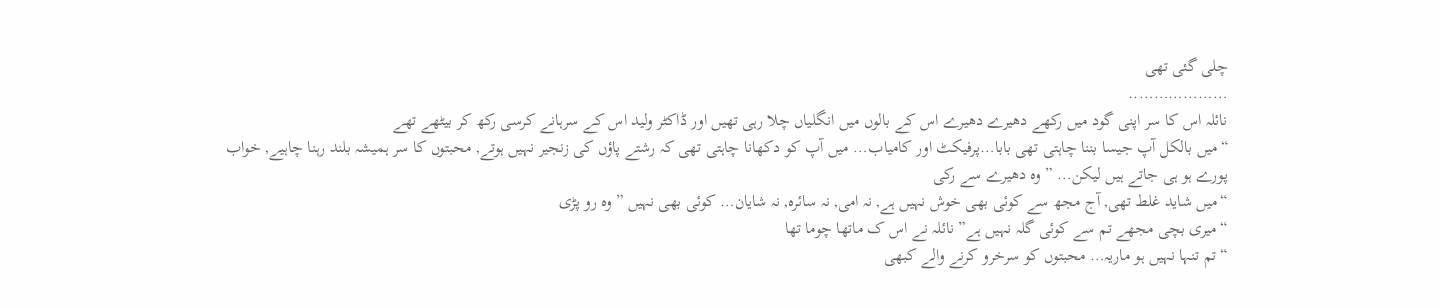چلی گئی تھی
………………..
نائلہ اس کا سر اپنی گود میں رکھے دھیرے دھیرے اس کے بالوں میں انگلیاں چلا رہی تھیں اور ڈاکٹر ولید اس کے سرہانے کرسی رکھ کر بیٹھے تھے
“میں بالکل آپ جیسا بننا چاہتی تھی بابا…پرفیکٹ اور کامیاب… میں آپ کو دکھانا چاہتی تھی کہ رشتے پاؤں کی زنجیر نہیں ہوتے, محبتوں کا سر ہمیشہ بلند رہنا چاہیے, خواب پورے ہو ہی جاتے ہیں لیکن… ” وہ دھیرے سے رکی
“میں شاید غلط تھی, آج مجھ سے کوئی بھی خوش نہیں ہے, نہ امی, نہ سائرہ, نہ شایان… کوئی بھی نہیں ” وہ رو پڑی
“میری بچی مجھے تم سے کوئی گلہ نہیں ہے” نائلہ نے اس ک ماتھا چوما تھا
“تم تنہا نہیں ہو ماریہ… محبتوں کو سرخرو کرنے والے کبھی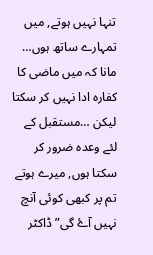تنہا نہیں ہوتے, میں تمہارے ساتھ ہوں… مانا کہ میں ماضی کا کفارہ ادا نہیں کر سکتا لیکن …مستقبل کے لئے وعدہ ضرور کر سکتا ہوں, میرے ہوتے تم پر کبھی کوئی آنچ نہیں آۓ گی” ڈاکٹر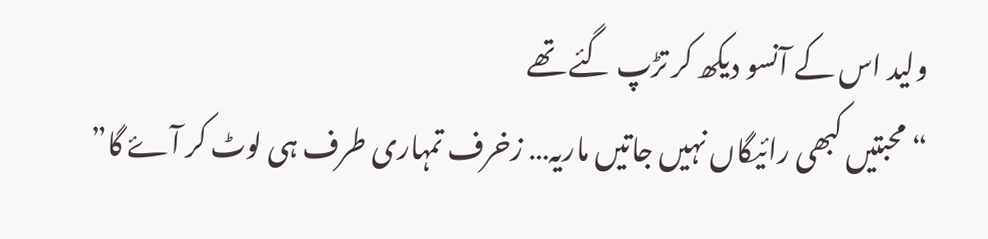ولید اس کے آنسو دیکھ کر تڑپ گئے تھے
“محبتیں کبھی رائیگاں نہیں جاتیں ماریہ… زخرف تمہاری طرف ہی لوٹ کر آۓ گا”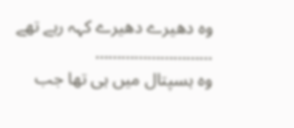وہ دھیرے دھیرے کہہ رہے تھے
………………………
وہ ہسپتال میں ہی تھا جب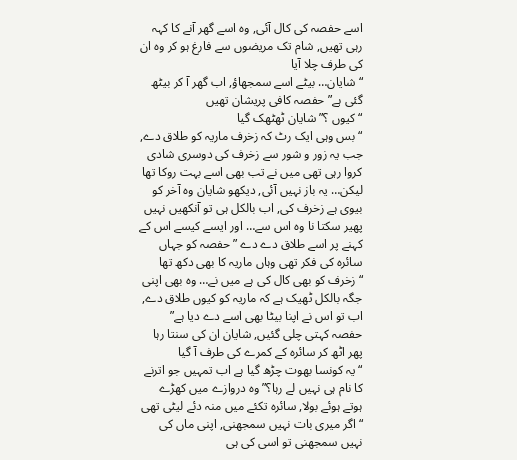اسے حفصہ کی کال آئی, وہ اسے گھر آنے کا کہہ رہی تھیں, شام تک مریضوں سے فارغ ہو کر وہ ان کی طرف چلا آیا
“شایان… بیٹے اسے سمجھاؤ, اب گھر آ کر بیٹھ گئی ہے” حفصہ کافی پریشان تھیں
“کیوں ؟” شایان ٹھٹھک گیا
“بس وہی ایک رٹ کہ زخرف ماریہ کو طلاق دے, جب یہ زور و شور سے زخرف کی دوسری شادی کروا رہی تھی میں نے تب بھی اسے بہت روکا تھا لیکن… یہ باز نہیں آئی, دیکھو شایان وہ آخر کو بیوی ہے زخرف کی, اب بالکل ہی تو آنکھیں نہیں پھیر سکتا نا وہ اس سے… اور ایسے کیسے اس کے کہنے پر اسے طلاق دے دے ” حفصہ کو جہاں سائرہ کی فکر تھی وہاں ماریہ کا بھی دکھ تھا
“زخرف کو بھی کال کی ہے میں نے… وہ بھی اپنی جگہ بالکل ٹھیک ہے کہ ماریہ کو کیوں طلاق دے, اب تو اس نے اپنا بیٹا بھی اسے دے دیا ہے” حفصہ کہتی چلی گئیں, شایان ان کی سنتا رہا پھر اٹھ کر سائرہ کے کمرے کی طرف آ گیا
“یہ کونسا بھوت چڑھ گیا ہے اب تمہیں جو اترنے کا نام ہی نہیں لے رہا؟” وہ دروازے میں کھڑے ہوتے ہوئے بولا, سائرہ تکئے میں منہ دئے لیٹی تھی
“اگر میری بات نہیں سمجھنی, اپنی ماں کی نہیں سمجھنی تو اسی کی ہی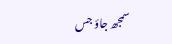سمجھ جاؤ جس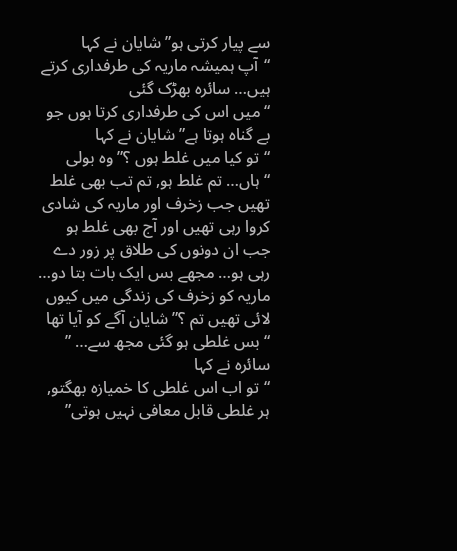سے پیار کرتی ہو” شایان نے کہا
“آپ ہمیشہ ماریہ کی طرفداری کرتے ہیں… سائرہ بھڑک گئی
“میں اس کی طرفداری کرتا ہوں جو بے گناہ ہوتا ہے” شایان نے کہا
“تو کیا میں غلط ہوں ؟” وہ بولی
“ہاں… تم غلط ہو, تم تب بھی غلط تھیں جب زخرف اور ماریہ کی شادی کروا رہی تھیں اور آج بھی غلط ہو جب ان دونوں کی طلاق پر زور دے رہی ہو… مجھے بس ایک بات بتا دو… ماریہ کو زخرف کی زندگی میں کیوں لائی تھیں تم ؟” شایان آگے کو آیا تھا
“بس غلطی ہو گئی مجھ سے… ” سائرہ نے کہا
“تو اب اس غلطی کا خمیازہ بھگتو, ہر غلطی قابل معافی نہیں ہوتی”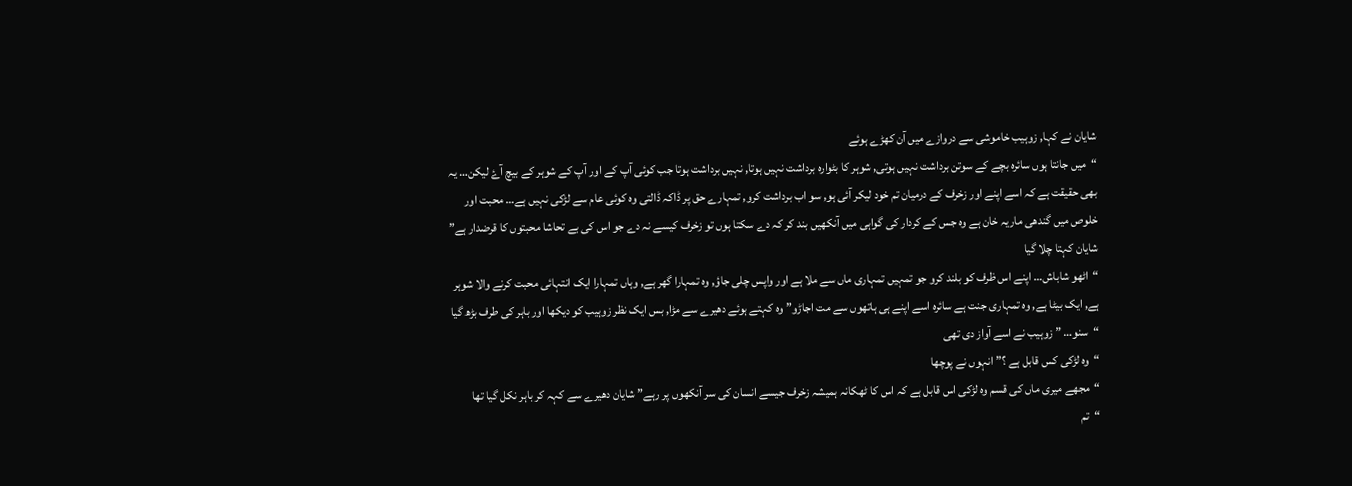شایان نے کہا, زوہیب خاموشی سے دروازے میں آن کھڑے ہوئے
“میں جانتا ہوں سائرہ بچے کے سوتن برداشت نہیں ہوتی, شوہر کا بٹوارہ برداشت نہیں ہوتا, نہیں برداشت ہوتا جب کوئی آپ کے اور آپ کے شوہر کے بیچ آۓ لیکن… یہ بھی حقیقت ہے کہ اسے اپنے اور زخرف کے درمیان تم خود لیکر آئی ہو, سو اب برداشت کرو, تمہارے حق پر ڈاکہ ڈالتی وہ کوئی عام سے لڑکی نہیں ہے… محبت اور خلوص میں گندھی ماریہ خان ہے وہ جس کے کردار کی گواہی میں آنکھیں بند کر کہ دے سکتا ہوں تو زخرف کیسے نہ دے جو اس کی بے تحاشا محبتوں کا قرضدار ہے” شایان کہتا چلا گیا
“اٹھو شاباش… اپنے اس ظرف کو بلند کرو جو تمہیں تمہاری ماں سے ملا ہے اور واپس چلی جاؤ, وہ تمہارا گھر ہے, وہاں تمہارا ایک انتہائی محبت کرنے والا شوہر ہے, ایک بیٹا ہے, وہ تمہاری جنت ہے سائرہ اسے اپنے ہی ہاتھوں سے مت اجاڑو” وہ کہتے ہوئے دھیرے سے مڑا, بس ایک نظر زوہیب کو دیکھا اور باہر کی طرف بڑھ گیا
“سنو… ” زوہیب نے اسے آواز دی تھی
“وہ لڑکی کس قابل ہے ؟” انہوں نے پوچھا
“مجھے میری ماں کی قسم وہ لڑکی اس قابل ہے کہ اس کا ٹھکانہ ہمیشہ زخرف جیسے انسان کی سر آنکھوں پر رہے” شایان دھیرے سے کہہ کر باہر نکل گیا تھا
“تم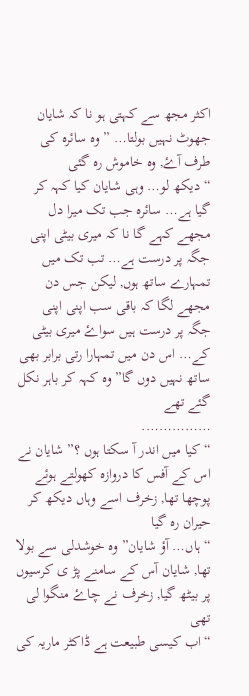اکثر مجھ سے کہتی ہو نا کہ شایان جھوٹ نہیں بولتا… ” وہ سائرہ کی طرف آۓ, وہ خاموش رہ گئی
“دیکھ لو… وہی شایان کیا کہہ کر گیا ہے… سائرہ جب تک میرا دل مجھے کہے گا نا کہ میری بیٹی اپنی جگہ پر درست ہے… تب تک میں تمہارے ساتھ ہوں, لیکن جس دن مجھے لگا کہ باقی سب اپنی اپنی جگہ پر درست ہیں سواۓ میری بیٹی کے… اس دن میں تمہارا رتی برابر بھی ساتھ نہیں دوں گا” وہ کہہ کر باہر نکل گئے تھے
…………….
“کیا میں اندر آ سکتا ہوں ؟” شایان نے اس کے آفس کا دروازہ کھولتے ہوئے پوچھا تھا, زخرف اسے وہاں دیکھ کر حیران رہ گیا
“ہاں… آؤ شایان” وہ خوشدلی سے بولا تھا, شایان آس کے سامنے پڑ ی کرسیوں پر بیٹھ گیا, زخرف نے چاۓ منگوا لی تھی
“اب کیسی طبیعت ہے ڈاکٹر ماریہ کی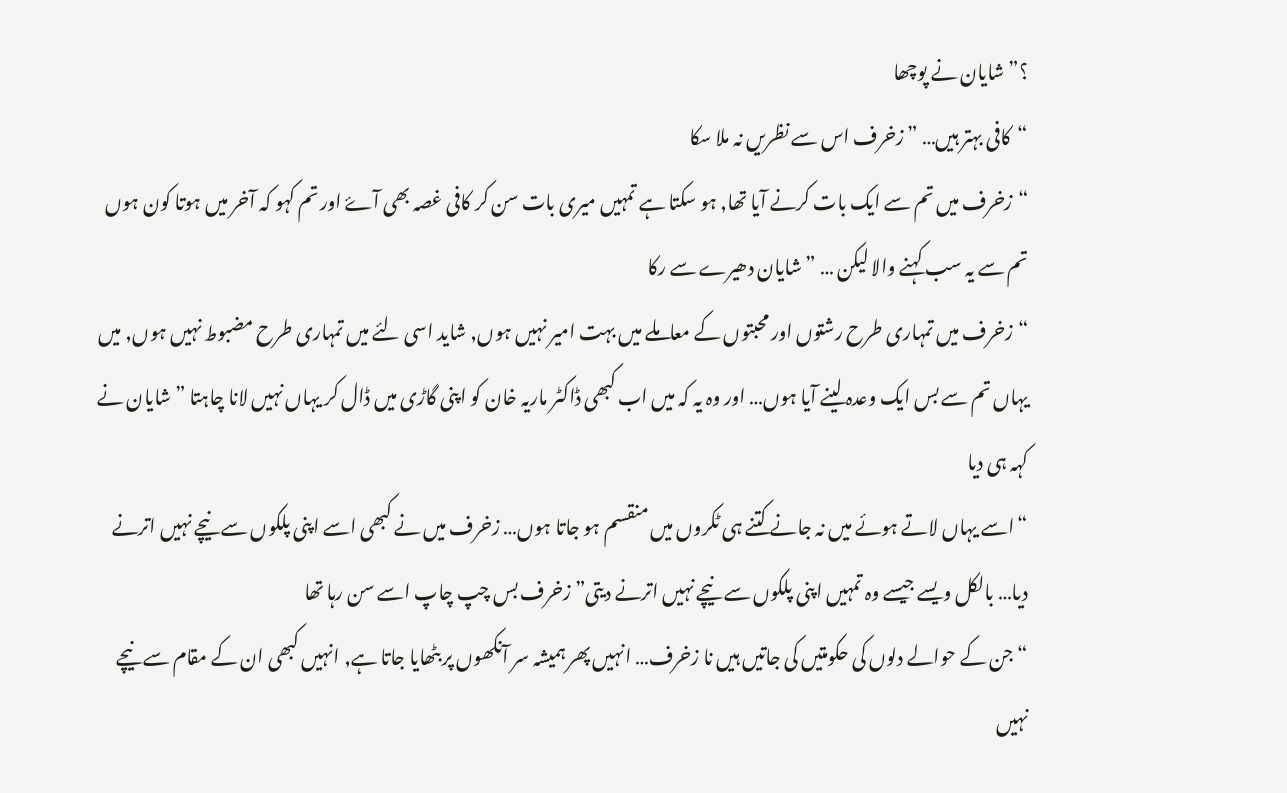؟” شایان نے پوچھا
“کافی بہتر ہیں… ” زخرف اس سے نظریں نہ ملا سکا
“زخرف میں تم سے ایک بات کرنے آیا تھا, ہو سکتا ہے تمہیں میری بات سن کر کافی غصہ بھی آۓ اور تم کہو کہ آخر میں ہوتا کون ہوں تم سے یہ سب کہنے والا لیکن … ” شایان دھیرے سے رکا
“زخرف میں تمہاری طرح رشتوں اور محبتوں کے معاملے میں بہت امیر نہیں ہوں, شاید اسی لئے میں تمہاری طرح مضبوط نہیں ہوں, میں یہاں تم سے بس ایک وعدہ لینے آیا ہوں… اور وہ یہ کہ میں اب کبھی ڈاکٹر ماریہ خان کو اپنی گاڑی میں ڈال کر یہاں نہیں لانا چاہتا ” شایان نے کہہ ہی دیا
“اسے یہاں لاتے ہوئے میں نہ جانے کتنے ہی ٹکروں میں منقسم ہو جاتا ہوں… زخرف میں نے کبھی اسے اپنی پلکوں سے نیچے نہیں اترنے دیا… بالکل ویسے جیسے وہ تمہیں اپنی پلکوں سے نیچے نہیں اترنے دیتی” زخرف بس چپ چاپ اسے سن رہا تھا
“جن کے حوالے دلوں کی حکومتیں کی جاتیں ہیں نا زخرف… انہیں پھر ہمیشہ سر آنکھوں پر بٹھایا جاتا ہے, انہیں کبھی ان کے مقام سے نیچے نہیں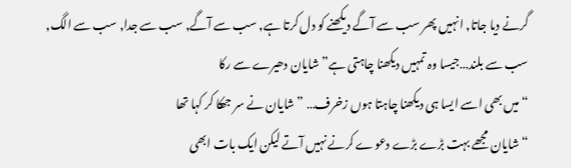گرنے دیا جاتا, انہیں پھر سب سے آگے دیکھنے کو دل کرتا ہے, سب سے آگے, سب سے جدا, سب سے الگ, سب سے بلند…جیسا وہ تمہیں دیکھنا چاہتی ہے” شایان دھیرے سے رکا
“میں بھی اسے ایسا ہی دیکھنا چاہتا ہوں زخرف… ” شایان نے سر جھکا کر کہا تھا
“شایان مجھے بہت بڑے بڑے دعوے کرنے نہیں آتے لیکن ایک بات ابھی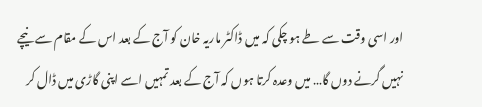اور اسی وقت سے طے ہو چکی کہ میں ڈاکٹر ماریہ خان کو آج کے بعد اس کے مقام سے نیچے نہیں گرنے دوں گا… میں وعدہ کرتا ہوں کہ آج کے بعد تمہیں اسے اپنی گاڑی میں ڈال کر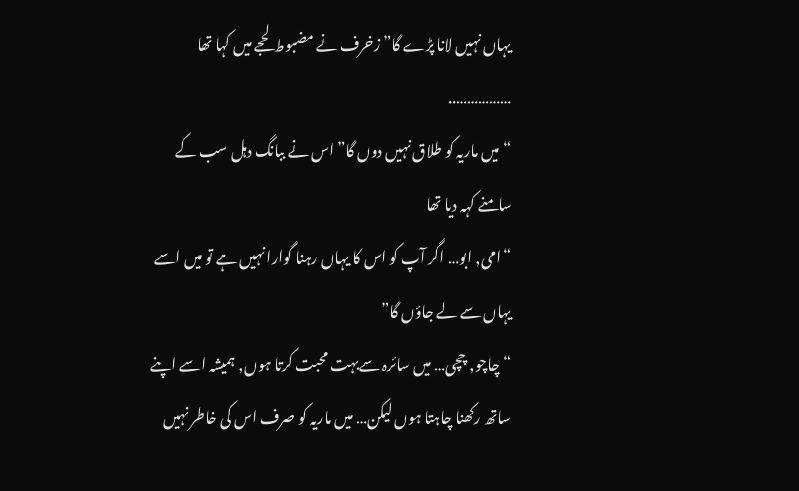یہاں نہیں لانا پڑے گا” زخرف نے مضبوط لحجے میں کہا تھا
……………..
“میں ماریہ کو طلاق نہیں دوں گا” اس نے ببانگ دہل سب کے سامنے کہہ دیا تھا
“امی, ابو… اگر آپ کو اس کا یہاں رہنا گوارا نہیں ہے تو میں اسے یہاں سے لے جاؤں گا”
“چاچو, چچی… میں سائرہ سےبہت محبت کرتا ہوں, ہمیشہ اسے اپنے ساتھ رکھنا چاہتا ہوں لیکن… میں ماریہ کو صرف اس کی خاطر نہیں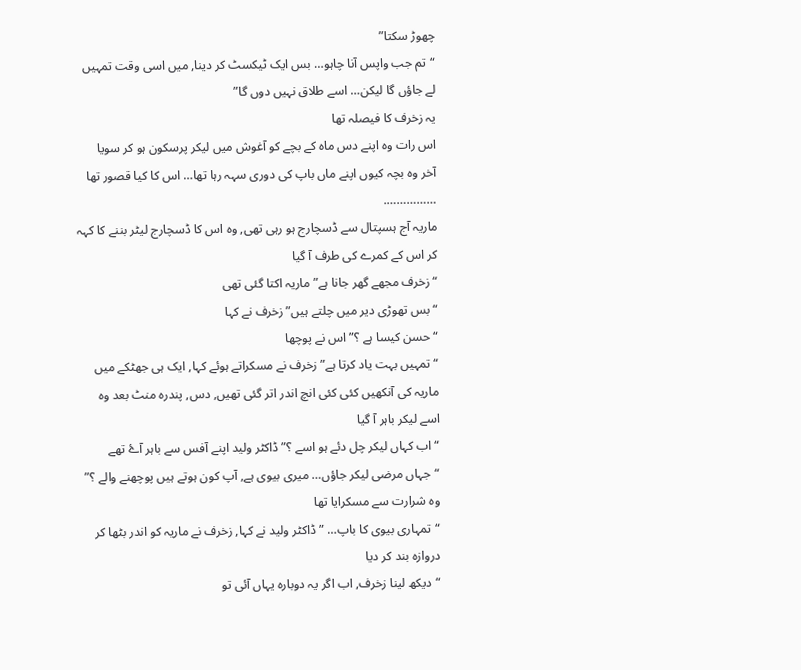چھوڑ سکتا”
“تم جب واپس آنا چاہو… بس ایک ٹیکسٹ کر دینا, میں اسی وقت تمہیں لے جاؤں گا لیکن… اسے طلاق نہیں دوں گا”
یہ زخرف کا فیصلہ تھا
اس رات وہ اپنے دس ماہ کے بچے کو آغوش میں لیکر پرسکون ہو کر سویا
آخر وہ بچہ کیوں اپنے ماں باپ کی دوری سہہ رہا تھا… اس کا کیا قصور تھا
…………….
ماریہ آج ہسپتال سے ڈسچارج ہو رہی تھی, وہ اس کا ڈسچارج لیٹر بننے کا کہہ کر اس کے کمرے کی طرف آ گیا
“زخرف مجھے گھر جانا ہے” ماریہ اکتا گئی تھی
“بس تھوڑی دیر میں چلتے ہیں” زخرف نے کہا
“حسن کیسا ہے ؟” اس نے پوچھا
“تمہیں بہت یاد کرتا ہے” زخرف نے مسکراتے ہوئے کہا, ایک ہی جھٹکے میں ماریہ کی آنکھیں کئی کئی انچ اندر اتر گئی تھیں, دس, پندرہ منٹ بعد وہ اسے لیکر باہر آ گیا
“اب کہاں لیکر چل دئے ہو اسے ؟” ڈاکٹر ولید اپنے آفس سے باہر آۓ تھے
“جہاں مرضی لیکر جاؤں… میری بیوی ہے, آپ کون ہوتے ہیں پوچھنے والے ؟” وہ شرارت سے مسکرایا تھا
“تمہاری بیوی کا باپ… ” ڈاکٹر ولید نے کہا, زخرف نے ماریہ کو اندر بٹھا کر دروازہ بند کر دیا
“دیکھ لینا زخرف, اب اگر یہ دوبارہ یہاں آئی تو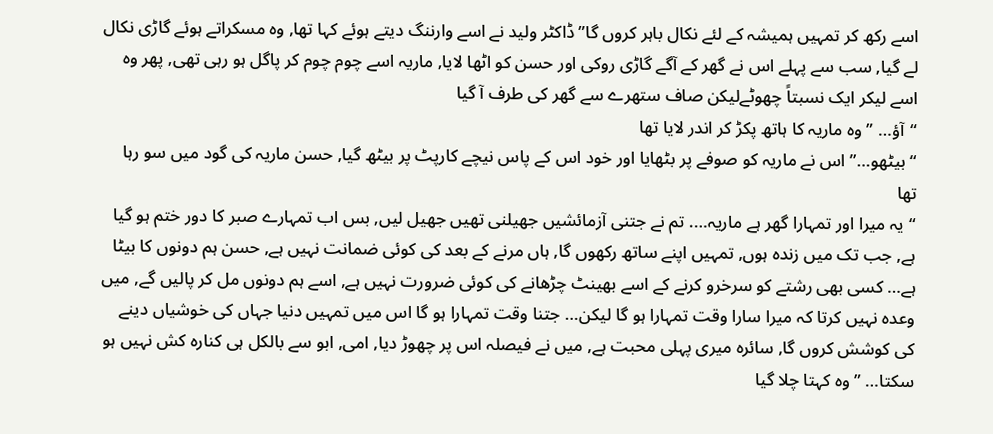اسے رکھ کر تمہیں ہمیشہ کے لئے نکال باہر کروں گا” ڈاکٹر ولید نے اسے وارننگ دیتے ہوئے کہا تھا, وہ مسکراتے ہوئے گاڑی نکال لے گیا, سب سے پہلے اس نے گھر کے آگے گاڑی روکی اور حسن کو اٹھا لایا, ماریہ اسے چوم چوم کر پاگل ہو رہی تھی, پھر وہ اسے لیکر ایک نسبتاً چھوٹےلیکن صاف ستھرے سے گھر کی طرف آ گیا
“آؤ… ” وہ ماریہ کا ہاتھ پکڑ کر اندر لایا تھا
“بیٹھو…” اس نے ماریہ کو صوفے پر بٹھایا اور خود اس کے پاس نیچے کارپٹ پر بیٹھ گیا, حسن ماریہ کی گود میں سو رہا تھا
“یہ میرا اور تمہارا گھر ہے ماریہ…. تم نے جتنی آزمائشیں جھیلنی تھیں جھیل لیں, بس اب تمہارے صبر کا دور ختم ہو گیا ہے, جب تک میں زندہ ہوں, تمہیں اپنے ساتھ رکھوں گا, ہاں مرنے کے بعد کی کوئی ضمانت نہیں ہے, حسن ہم دونوں کا بیٹا ہے… کسی بھی رشتے کو سرخرو کرنے کے اسے بھینٹ چڑھانے کی کوئی ضرورت نہیں ہے, اسے ہم دونوں مل کر پالیں گے, میں وعدہ نہیں کرتا کہ میرا سارا وقت تمہارا ہو گا لیکن… جتنا وقت تمہارا ہو گا اس میں تمہیں دنیا جہاں کی خوشیاں دینے کی کوشش کروں گا, سائرہ میری پہلی محبت ہے, میں نے فیصلہ اس پر چھوڑ دیا, امی, ابو سے بالکل ہی کنارہ کش نہیں ہو سکتا… ” وہ کہتا چلا گیا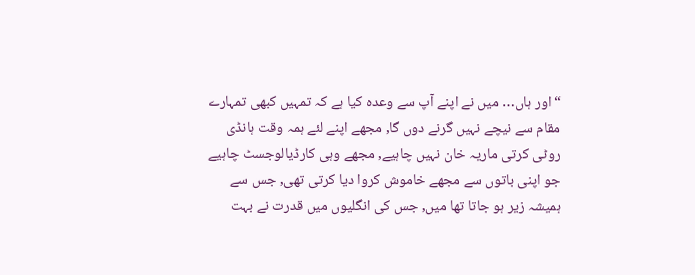“اور ہاں… میں نے اپنے آپ سے وعدہ کیا ہے کہ تمہیں کبھی تمہارے مقام سے نیچے نہیں گرنے دوں گا, مجھے اپنے لئے ہمہ وقت ہانڈی روٹی کرتی ماریہ خان نہیں چاہیے, مجھے وہی کارڈیالوجسٹ چاہیے جو اپنی باتوں سے مجھے خاموش کروا دیا کرتی تھی, جس سے ہمیشہ زیر ہو جاتا تھا میں, جس کی انگلیوں میں قدرت نے بہت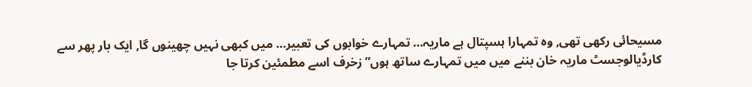مسیحائی رکھی تھی, وہ تمہارا ہسپتال ہے ماریہ… تمہارے خوابوں کی تعبیر… میں کبھی نہیں چھینوں گا, ایک بار پھر سے کارڈیالوجسٹ ماریہ خان بننے میں میں تمہارے ساتھ ہوں” زخرف اسے مطمئین کرتا جا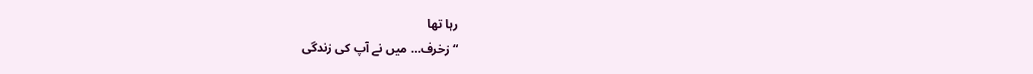رہا تھا
“زخرف… میں نے آپ کی زندگی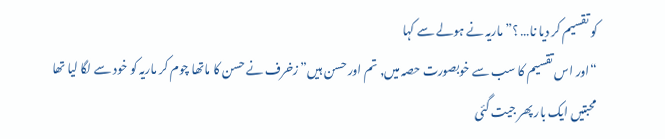کو تقسیم کر دیا نا… ؟” ماریہ نے ہولے سے کہا
“اور اس تقسیم کا سب سے خوبصورت حصہ میں, تم اور حسن ہیں” زخرف نے حسن کا ماتھا چوم کر ماریہ کو خود سے لگا لیا تھا
محبتیں ایک بار پھر جیت گئی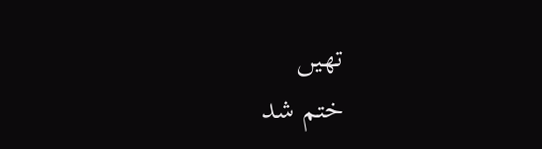تھیں
ختم شد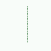………………….